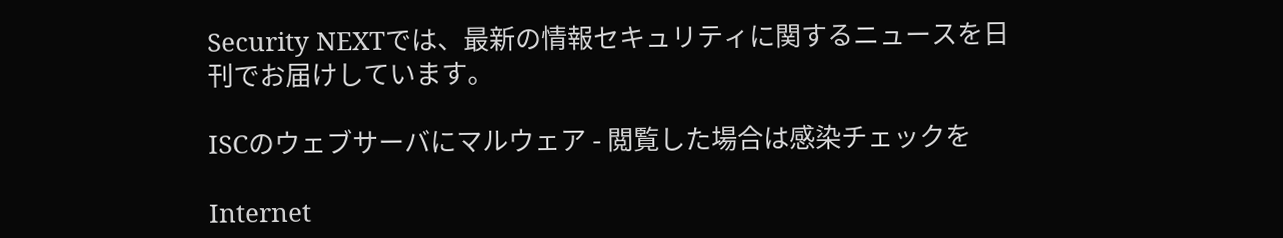Security NEXTでは、最新の情報セキュリティに関するニュースを日刊でお届けしています。

ISCのウェブサーバにマルウェア - 閲覧した場合は感染チェックを

Internet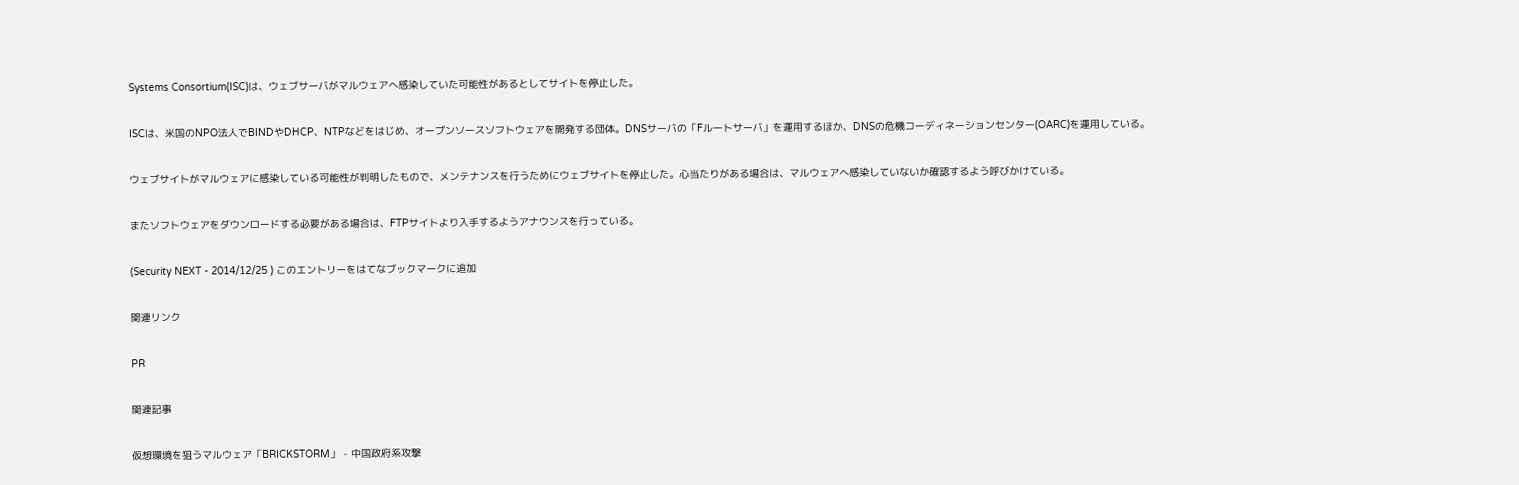Systems Consortium(ISC)は、ウェブサーバがマルウェアへ感染していた可能性があるとしてサイトを停止した。

ISCは、米国のNPO法人でBINDやDHCP、NTPなどをはじめ、オープンソースソフトウェアを開発する団体。DNSサーバの「Fルートサーバ」を運用するほか、DNSの危機コーディネーションセンター(OARC)を運用している。

ウェブサイトがマルウェアに感染している可能性が判明したもので、メンテナンスを行うためにウェブサイトを停止した。心当たりがある場合は、マルウェアへ感染していないか確認するよう呼びかけている。

またソフトウェアをダウンロードする必要がある場合は、FTPサイトより入手するようアナウンスを行っている。

(Security NEXT - 2014/12/25 ) このエントリーをはてなブックマークに追加

関連リンク

PR

関連記事

仮想環境を狙うマルウェア「BRICKSTORM」 - 中国政府系攻撃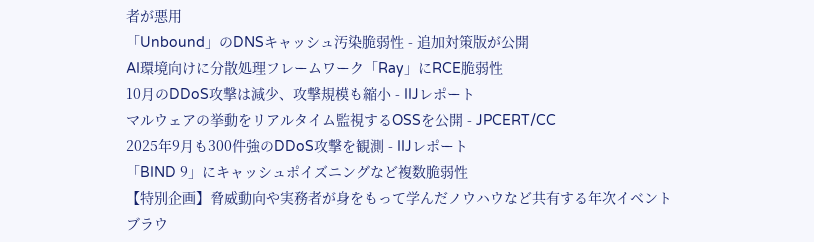者が悪用
「Unbound」のDNSキャッシュ汚染脆弱性 - 追加対策版が公開
AI環境向けに分散処理フレームワーク「Ray」にRCE脆弱性
10月のDDoS攻撃は減少、攻撃規模も縮小 - IIJレポート
マルウェアの挙動をリアルタイム監視するOSSを公開 - JPCERT/CC
2025年9月も300件強のDDoS攻撃を観測 - IIJレポート
「BIND 9」にキャッシュポイズニングなど複数脆弱性
【特別企画】脅威動向や実務者が身をもって学んだノウハウなど共有する年次イベント
ブラウ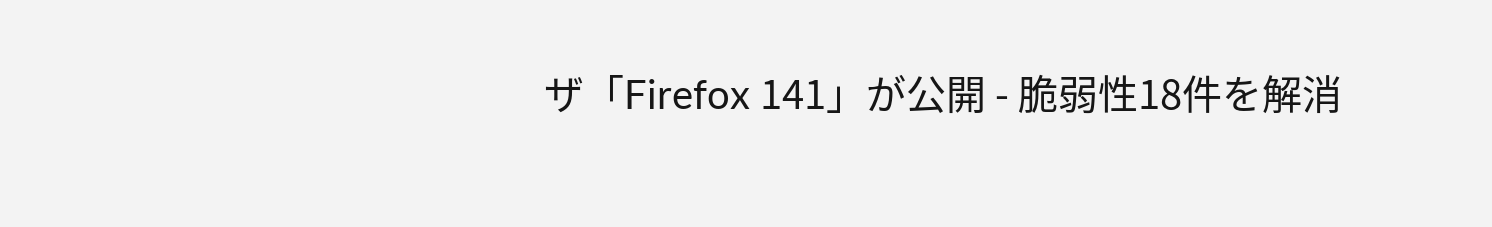ザ「Firefox 141」が公開 - 脆弱性18件を解消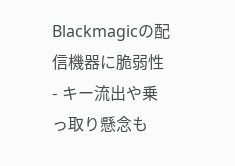Blackmagicの配信機器に脆弱性 - キー流出や乗っ取り懸念も